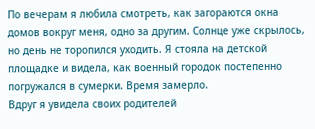По вечерам я любила смотреть, как загораются окна домов вокруг меня, одно за другим. Солнце уже скрылось, но день не торопился уходить. Я стояла на детской площадке и видела, как военный городок постепенно погружался в сумерки. Время замерло.
Вдруг я увидела своих родителей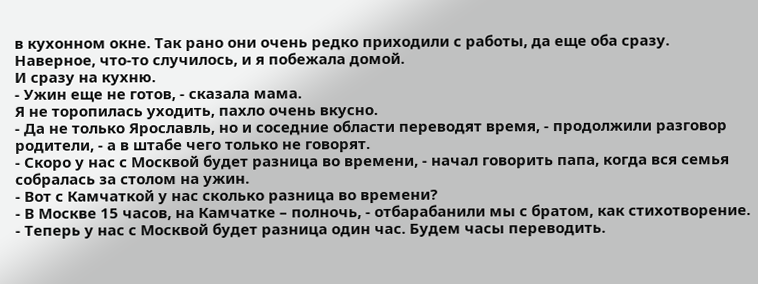в кухонном окне. Так рано они очень редко приходили с работы, да еще оба сразу. Наверное, что-то случилось, и я побежала домой.
И сразу на кухню.
- Ужин еще не готов, - сказала мама.
Я не торопилась уходить, пахло очень вкусно.
- Да не только Ярославль, но и соседние области переводят время, - продолжили разговор родители, - а в штабе чего только не говорят.
- Скоро у нас с Москвой будет разница во времени, - начал говорить папа, когда вся семья собралась за столом на ужин.
- Вот с Камчаткой у нас сколько разница во времени?
- В Москве 15 часов, на Камчатке – полночь, - отбарабанили мы с братом, как стихотворение.
- Теперь у нас с Москвой будет разница один час. Будем часы переводить.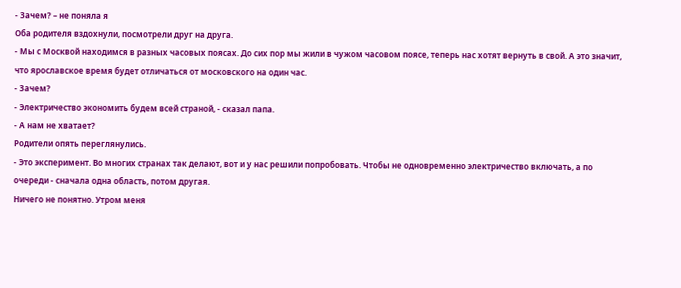- Зачем? – не поняла я
Оба родителя вздохнули, посмотрели друг на друга.
- Мы с Москвой находимся в разных часовых поясах. До сих пор мы жили в чужом часовом поясе, теперь нас хотят вернуть в свой. А это значит, что ярославское время будет отличаться от московского на один час.
- Зачем?
- Электричество экономить будем всей страной, - сказал папа.
- А нам не хватает?
Родители опять переглянулись.
- Это эксперимент. Во многих странах так делают, вот и у нас решили попробовать. Чтобы не одновременно электричество включать, а по очереди - сначала одна область, потом другая.
Ничего не понятно. Утром меня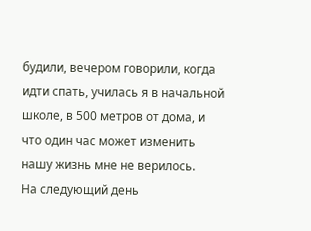будили, вечером говорили, когда идти спать, училась я в начальной школе, в 500 метров от дома, и что один час может изменить нашу жизнь мне не верилось.
На следующий день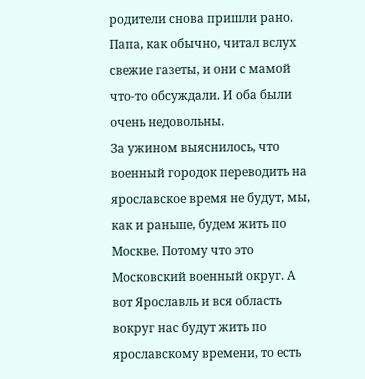родители снова пришли рано. Папа, как обычно, читал вслух свежие газеты, и они с мамой что-то обсуждали. И оба были очень недовольны.
За ужином выяснилось, что военный городок переводить на ярославское время не будут, мы, как и раньше, будем жить по Москве. Потому что это Московский военный округ. А вот Ярославль и вся область вокруг нас будут жить по ярославскому времени, то есть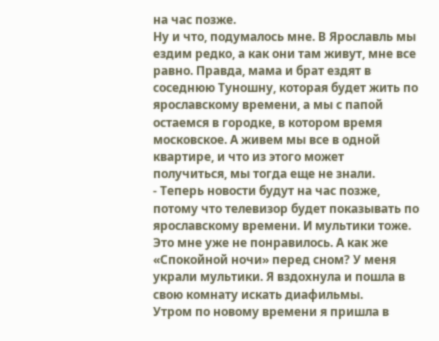на час позже.
Ну и что, подумалось мне. В Ярославль мы ездим редко, а как они там живут, мне все равно. Правда, мама и брат ездят в соседнюю Туношну, которая будет жить по ярославскому времени, а мы с папой остаемся в городке, в котором время московское. А живем мы все в одной квартире, и что из этого может получиться, мы тогда еще не знали.
- Теперь новости будут на час позже, потому что телевизор будет показывать по ярославскому времени. И мультики тоже.
Это мне уже не понравилось. А как же «Спокойной ночи» перед сном? У меня украли мультики. Я вздохнула и пошла в свою комнату искать диафильмы.
Утром по новому времени я пришла в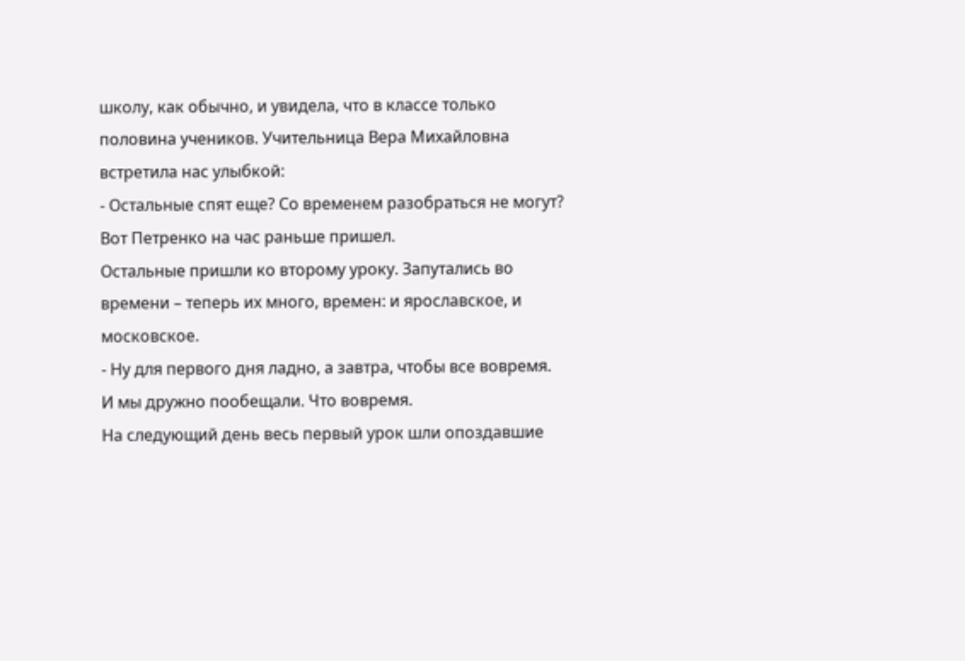школу, как обычно, и увидела, что в классе только половина учеников. Учительница Вера Михайловна встретила нас улыбкой:
- Остальные спят еще? Со временем разобраться не могут? Вот Петренко на час раньше пришел.
Остальные пришли ко второму уроку. Запутались во времени – теперь их много, времен: и ярославское, и московское.
- Ну для первого дня ладно, а завтра, чтобы все вовремя.
И мы дружно пообещали. Что вовремя.
На следующий день весь первый урок шли опоздавшие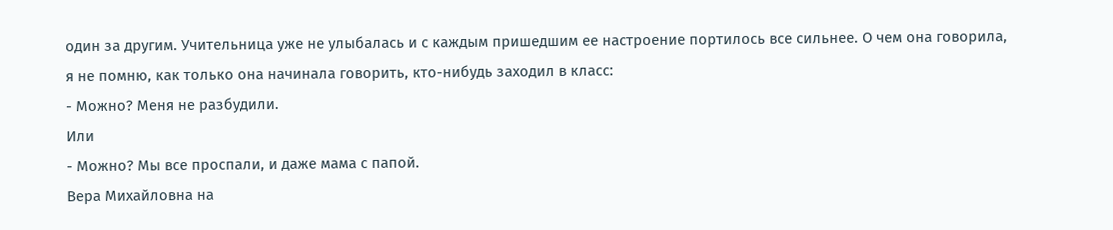один за другим. Учительница уже не улыбалась и с каждым пришедшим ее настроение портилось все сильнее. О чем она говорила, я не помню, как только она начинала говорить, кто-нибудь заходил в класс:
- Можно? Меня не разбудили.
Или
- Можно? Мы все проспали, и даже мама с папой.
Вера Михайловна на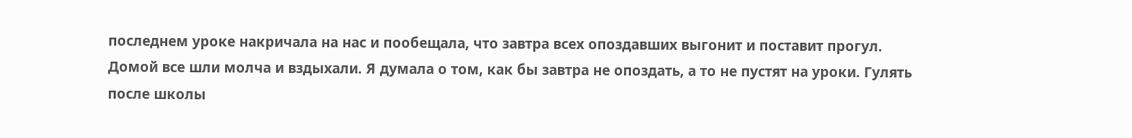последнем уроке накричала на нас и пообещала, что завтра всех опоздавших выгонит и поставит прогул.
Домой все шли молча и вздыхали. Я думала о том, как бы завтра не опоздать, а то не пустят на уроки. Гулять после школы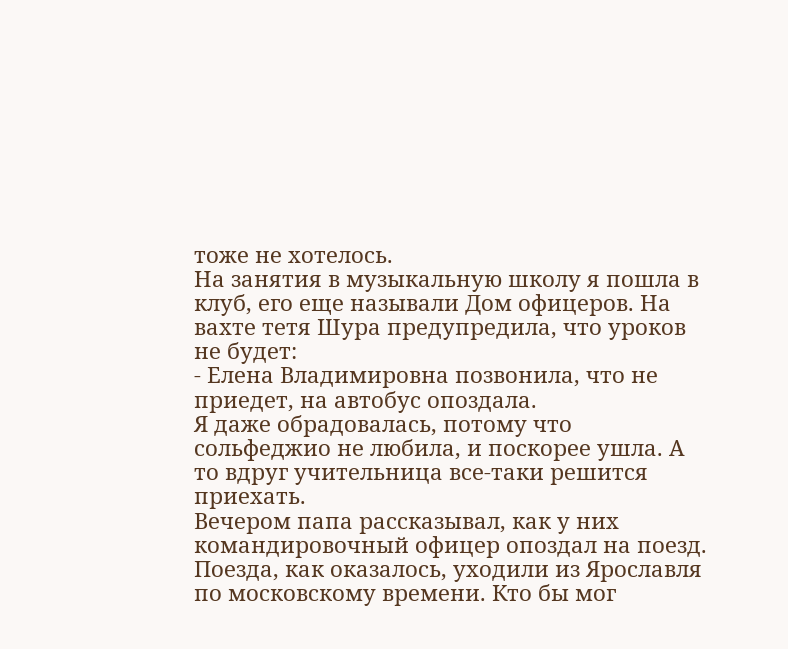тоже не хотелось.
На занятия в музыкальную школу я пошла в клуб, его еще называли Дом офицеров. На вахте тетя Шура предупредила, что уроков не будет:
- Елена Владимировна позвонила, что не приедет, на автобус опоздала.
Я даже обрадовалась, потому что сольфеджио не любила, и поскорее ушла. А то вдруг учительница все-таки решится приехать.
Вечером папа рассказывал, как у них командировочный офицер опоздал на поезд. Поезда, как оказалось, уходили из Ярославля по московскому времени. Кто бы мог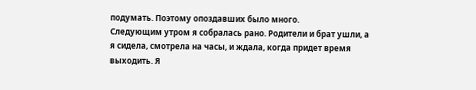подумать. Поэтому опоздавших было много.
Следующим утром я собралась рано. Родители и брат ушли, а я сидела, смотрела на часы, и ждала, когда придет время выходить. Я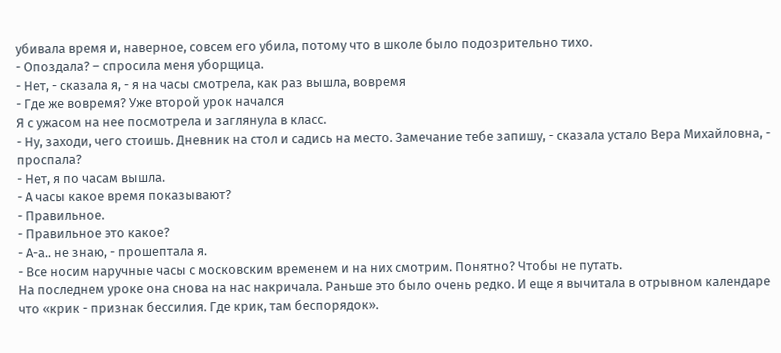убивала время и, наверное, совсем его убила, потому что в школе было подозрительно тихо.
- Опоздала? – спросила меня уборщица.
- Нет, - сказала я, - я на часы смотрела, как раз вышла, вовремя
- Где же вовремя? Уже второй урок начался
Я с ужасом на нее посмотрела и заглянула в класс.
- Ну, заходи, чего стоишь. Дневник на стол и садись на место. Замечание тебе запишу, - сказала устало Вера Михайловна, - проспала?
- Нет, я по часам вышла.
- А часы какое время показывают?
- Правильное.
- Правильное это какое?
- А-а.. не знаю, - прошептала я.
- Все носим наручные часы с московским временем и на них смотрим. Понятно? Чтобы не путать.
На последнем уроке она снова на нас накричала. Раньше это было очень редко. И еще я вычитала в отрывном календаре что «крик - признак бессилия. Где крик, там беспорядок».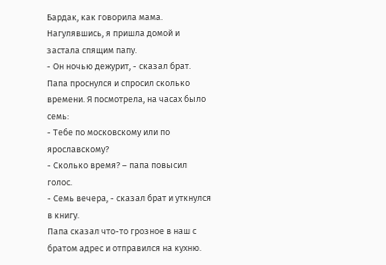Бардак, как говорила мама.
Нагулявшись, я пришла домой и застала спящим папу.
- Он ночью дежурит, - сказал брат.
Папа проснулся и спросил сколько времени. Я посмотрела, на часах было семь:
- Тебе по московскому или по ярославскому?
- Сколько время? – папа повысил голос.
- Семь вечера, - сказал брат и уткнулся в книгу.
Папа сказал что-то грозное в наш с братом адрес и отправился на кухню.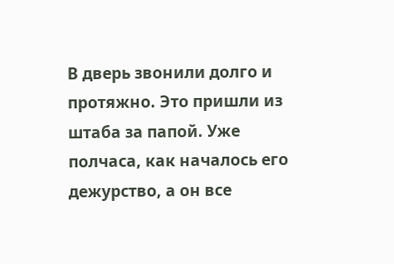В дверь звонили долго и протяжно. Это пришли из штаба за папой. Уже полчаса, как началось его дежурство, а он все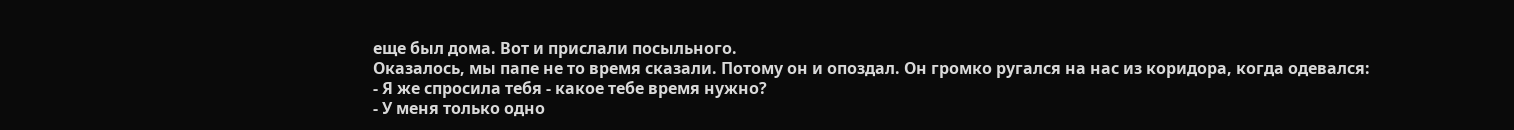еще был дома. Вот и прислали посыльного.
Оказалось, мы папе не то время сказали. Потому он и опоздал. Он громко ругался на нас из коридора, когда одевался:
- Я же спросила тебя - какое тебе время нужно?
- У меня только одно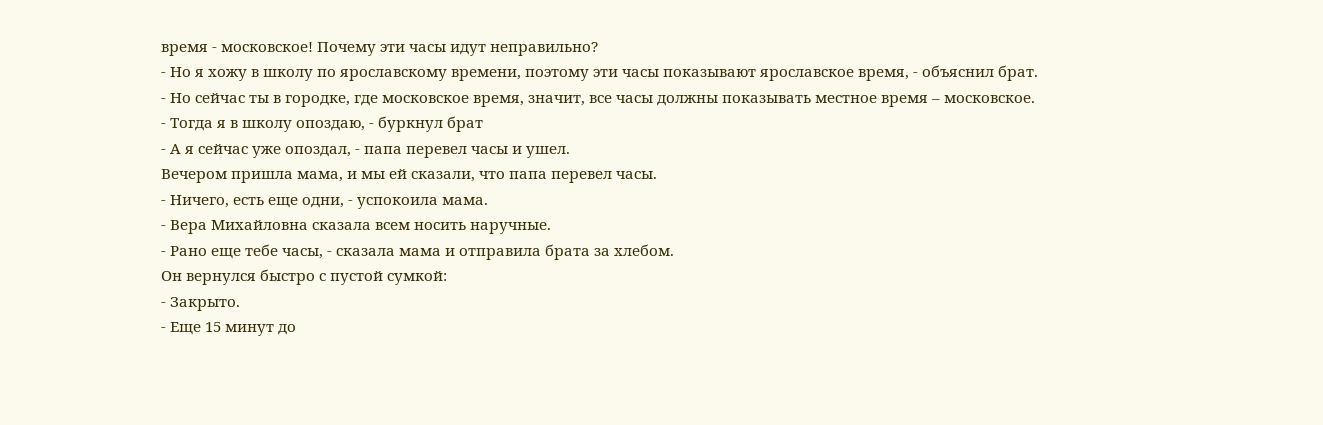время - московское! Почему эти часы идут неправильно?
- Но я хожу в школу по ярославскому времени, поэтому эти часы показывают ярославское время, - объяснил брат.
- Но сейчас ты в городке, где московское время, значит, все часы должны показывать местное время – московское.
- Тогда я в школу опоздаю, - буркнул брат
- А я сейчас уже опоздал, - папа перевел часы и ушел.
Вечером пришла мама, и мы ей сказали, что папа перевел часы.
- Ничего, есть еще одни, - успокоила мама.
- Вера Михайловна сказала всем носить наручные.
- Рано еще тебе часы, - сказала мама и отправила брата за хлебом.
Он вернулся быстро с пустой сумкой:
- Закрыто.
- Еще 15 минут до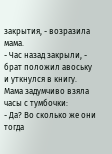закрытия, - возразила мама.
- Час назад закрыли, - брат положил авоську и уткнулся в книгу.
Мама задумчиво взяла часы с тумбочки:
- Да? Во сколько же они тогда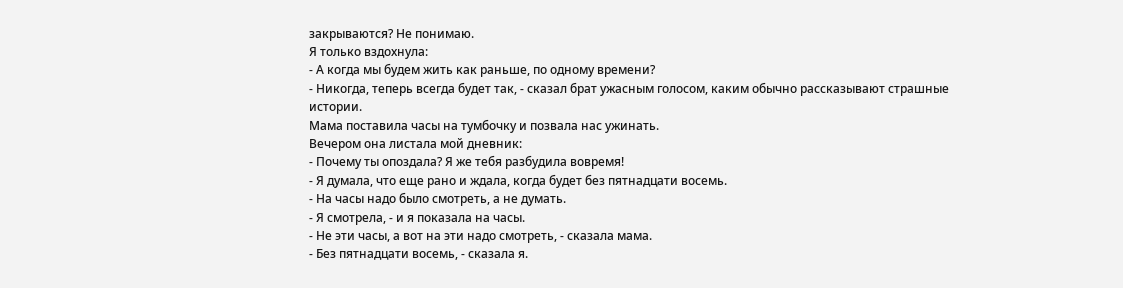закрываются? Не понимаю.
Я только вздохнула:
- А когда мы будем жить как раньше, по одному времени?
- Никогда, теперь всегда будет так, - сказал брат ужасным голосом, каким обычно рассказывают страшные истории.
Мама поставила часы на тумбочку и позвала нас ужинать.
Вечером она листала мой дневник:
- Почему ты опоздала? Я же тебя разбудила вовремя!
- Я думала, что еще рано и ждала, когда будет без пятнадцати восемь.
- На часы надо было смотреть, а не думать.
- Я смотрела, - и я показала на часы.
- Не эти часы, а вот на эти надо смотреть, - сказала мама.
- Без пятнадцати восемь, - сказала я.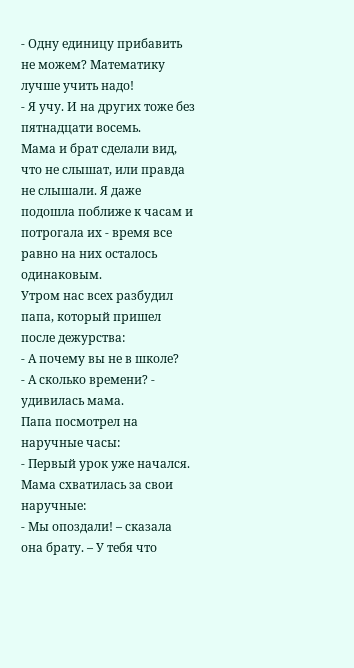- Одну единицу прибавить не можем? Математику лучше учить надо!
- Я учу. И на других тоже без пятнадцати восемь.
Мама и брат сделали вид, что не слышат, или правда не слышали. Я даже подошла поближе к часам и потрогала их - время все равно на них осталось одинаковым.
Утром нас всех разбудил папа, который пришел после дежурства:
- А почему вы не в школе?
- А сколько времени? - удивилась мама.
Папа посмотрел на наручные часы:
- Первый урок уже начался.
Мама схватилась за свои наручные:
- Мы опоздали! – сказала она брату. – У тебя что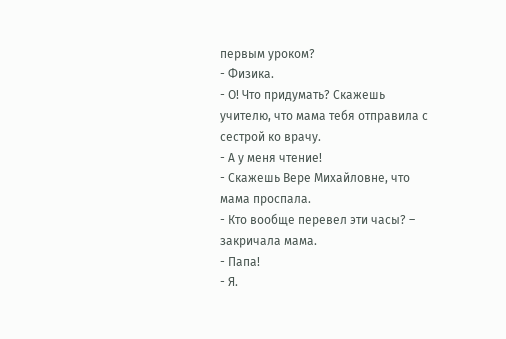первым уроком?
- Физика.
- О! Что придумать? Скажешь учителю, что мама тебя отправила с сестрой ко врачу.
- А у меня чтение!
- Скажешь Вере Михайловне, что мама проспала.
- Кто вообще перевел эти часы? – закричала мама.
- Папа!
- Я.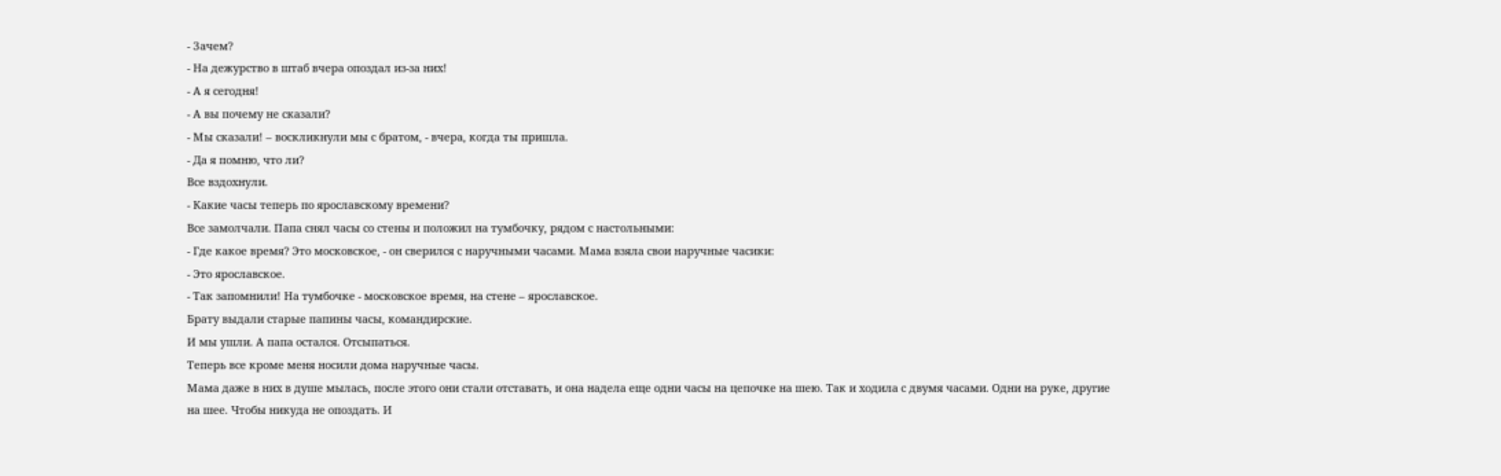- Зачем?
- На дежурство в штаб вчера опоздал из-за них!
- А я сегодня!
- А вы почему не сказали?
- Мы сказали! – воскликнули мы с братом, - вчера, когда ты пришла.
- Да я помню, что ли?
Все вздохнули.
- Какие часы теперь по ярославскому времени?
Все замолчали. Папа снял часы со стены и положил на тумбочку, рядом с настольными:
- Где какое время? Это московское, - он сверился с наручными часами. Мама взяла свои наручные часики:
- Это ярославское.
- Так запомнили! На тумбочке - московское время, на стене – ярославское.
Брату выдали старые папины часы, командирские.
И мы ушли. А папа остался. Отсыпаться.
Теперь все кроме меня носили дома наручные часы.
Мама даже в них в душе мылась, после этого они стали отставать, и она надела еще одни часы на цепочке на шею. Так и ходила с двумя часами. Одни на руке, другие на шее. Чтобы никуда не опоздать. И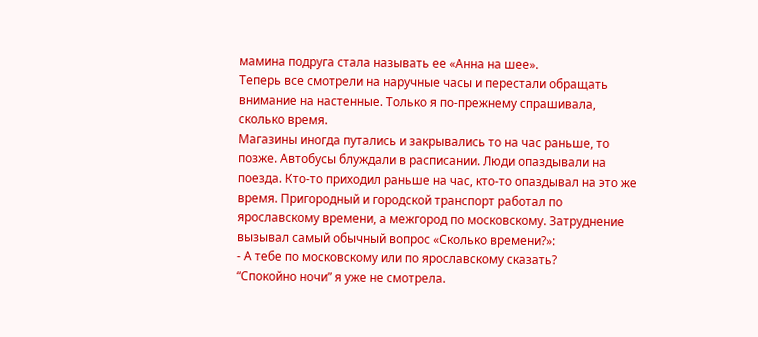мамина подруга стала называть ее «Анна на шее».
Теперь все смотрели на наручные часы и перестали обращать внимание на настенные. Только я по-прежнему спрашивала, сколько время.
Магазины иногда путались и закрывались то на час раньше, то позже. Автобусы блуждали в расписании. Люди опаздывали на поезда. Кто-то приходил раньше на час, кто-то опаздывал на это же время. Пригородный и городской транспорт работал по ярославскому времени, а межгород по московскому. Затруднение вызывал самый обычный вопрос «Сколько времени?»:
- А тебе по московскому или по ярославскому сказать?
“Спокойно ночи” я уже не смотрела.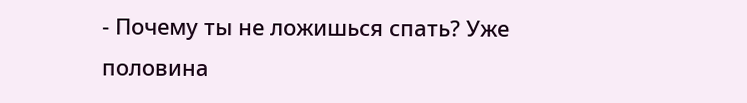- Почему ты не ложишься спать? Уже половина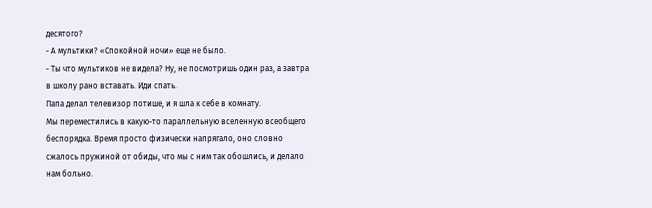десятого?
- А мультики? «Спокойной ночи» еще не было.
- Ты что мультиков не видела? Ну, не посмотришь один раз, а завтра в школу рано вставать. Иди спать.
Папа делал телевизор потише, и я шла к себе в комнату.
Мы переместились в какую-то параллельную вселенную всеобщего беспорядка. Время просто физически напрягало, оно словно сжалось пружиной от обиды, что мы с ним так обошлись, и делало нам больно.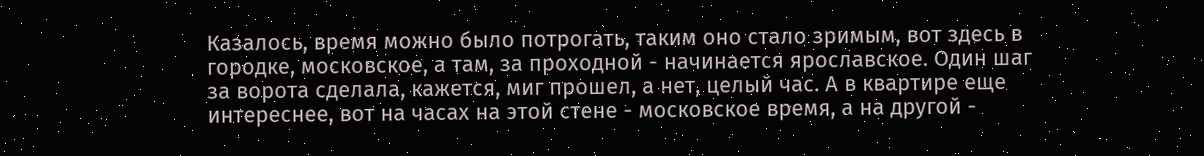Казалось, время можно было потрогать, таким оно стало зримым, вот здесь в городке, московское, а там, за проходной - начинается ярославское. Один шаг за ворота сделала, кажется, миг прошел, а нет, целый час. А в квартире еще интереснее, вот на часах на этой стене - московское время, а на другой -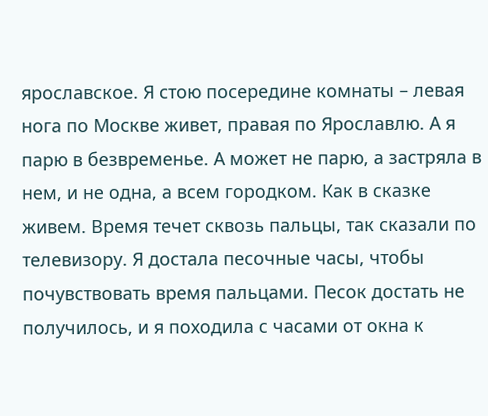ярославское. Я стою посередине комнаты – левая нога по Москве живет, правая по Ярославлю. А я парю в безвременье. А может не парю, а застряла в нем, и не одна, а всем городком. Как в сказке живем. Время течет сквозь пальцы, так сказали по телевизору. Я достала песочные часы, чтобы почувствовать время пальцами. Песок достать не получилось, и я походила с часами от окна к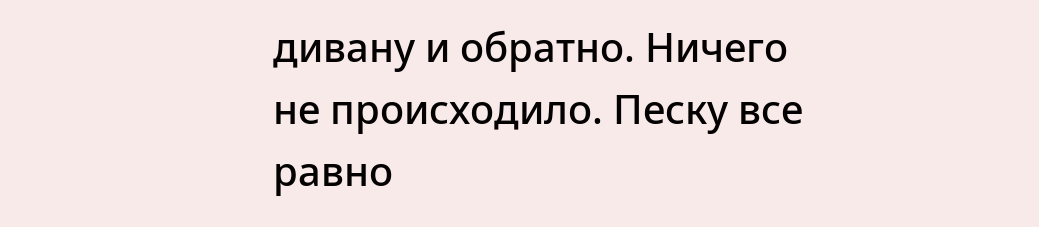дивану и обратно. Ничего не происходило. Песку все равно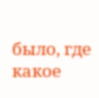было, где какое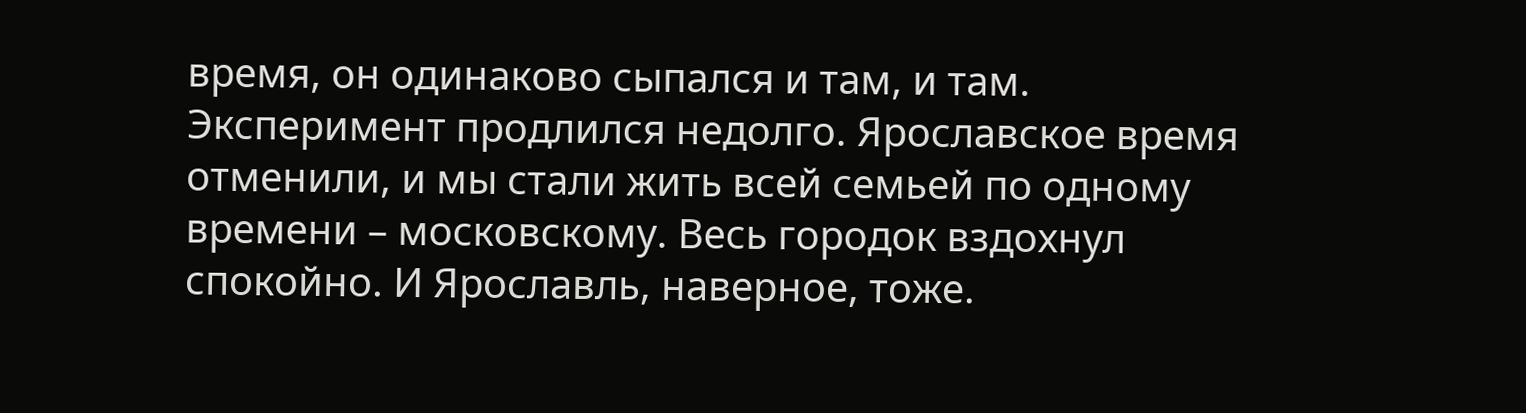время, он одинаково сыпался и там, и там.
Эксперимент продлился недолго. Ярославское время отменили, и мы стали жить всей семьей по одному времени – московскому. Весь городок вздохнул спокойно. И Ярославль, наверное, тоже.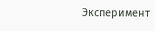Эксперимент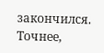закончился. Точнее,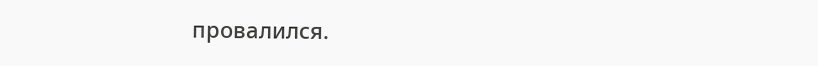провалился.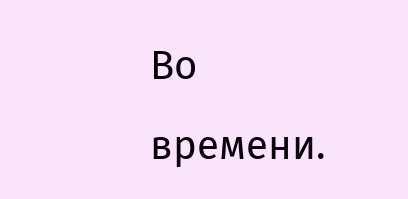Во времени.